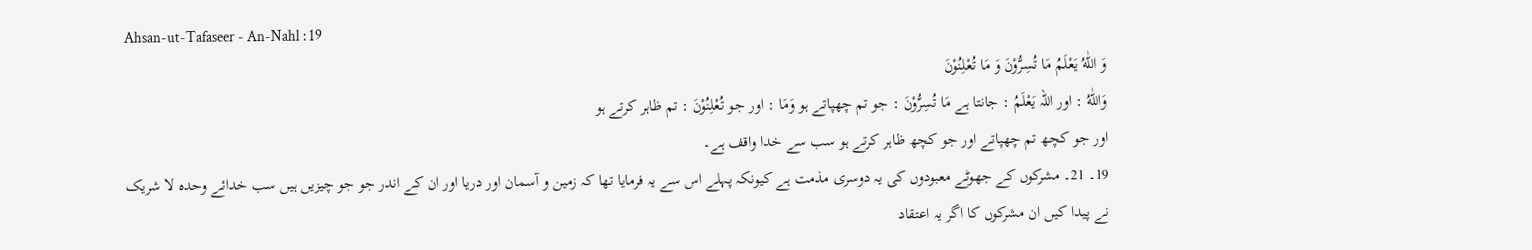Ahsan-ut-Tafaseer - An-Nahl : 19
وَ اللّٰهُ یَعْلَمُ مَا تُسِرُّوْنَ وَ مَا تُعْلِنُوْنَ
وَاللّٰهُ : اور اللہ يَعْلَمُ : جانتا ہے مَا تُسِرُّوْنَ : جو تم چھپاتے ہو وَمَا : اور جو تُعْلِنُوْنَ : تم ظاہر کرتے ہو
اور جو کچھ تم چھپاتے اور جو کچھ ظاہر کرتے ہو سب سے خدا واقف ہے۔
19۔ 21۔ مشرکوں کے جھوٹے معبودوں کی یہ دوسری مذمت ہے کیونکہ پہلے اس سے یہ فرمایا تھا کہ زمین و آسمان اور دریا اور ان کے اندر جو جو چیزیں ہیں سب خدائے وحدہ لا شریک نے پیدا کیں ان مشرکوں کا اگر یہ اعتقاد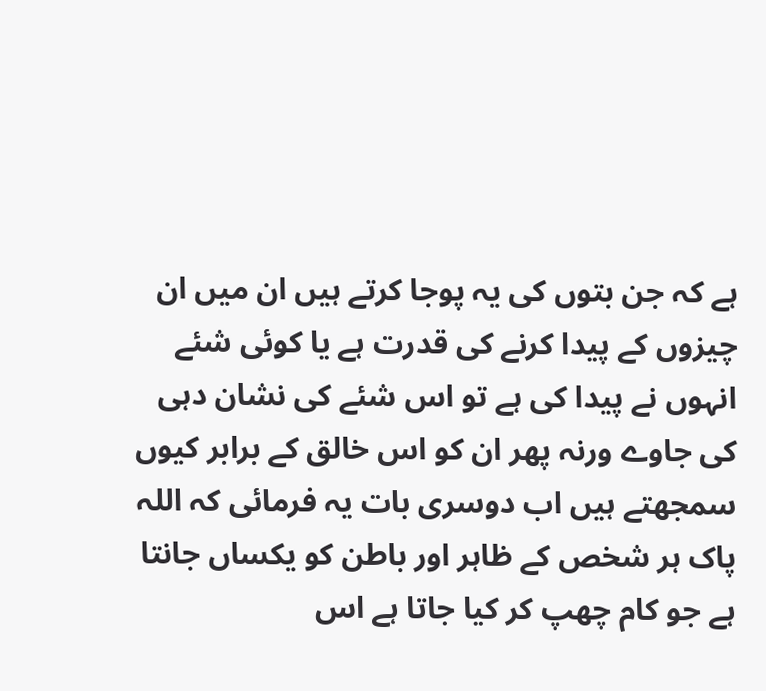ہے کہ جن بتوں کی یہ پوجا کرتے ہیں ان میں ان چیزوں کے پیدا کرنے کی قدرت ہے یا کوئی شئے انہوں نے پیدا کی ہے تو اس شئے کی نشان دہی کی جاوے ورنہ پھر ان کو اس خالق کے برابر کیوں سمجھتے ہیں اب دوسری بات یہ فرمائی کہ اللہ پاک ہر شخص کے ظاہر اور باطن کو یکساں جانتا ہے جو کام چھپ کر کیا جاتا ہے اس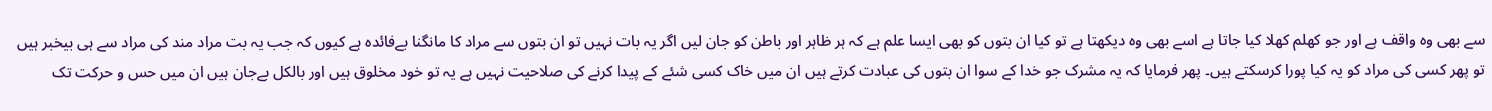سے بھی وہ واقف ہے اور جو کھلم کھلا کیا جاتا ہے اسے بھی وہ دیکھتا ہے تو کیا ان بتوں کو بھی ایسا علم ہے کہ ہر ظاہر اور باطن کو جان لیں اگر یہ بات نہیں تو ان بتوں سے مراد کا مانگنا بےفائدہ ہے کیوں کہ جب یہ بت مراد مند کی مراد سے ہی بیخبر ہیں تو پھر کسی کی مراد کو یہ کیا پورا کرسکتے ہیں۔ پھر فرمایا کہ یہ مشرک جو خدا کے سوا ان بتوں کی عبادت کرتے ہیں ان میں خاک کسی شئے کے پیدا کرنے کی صلاحیت نہیں ہے یہ تو خود مخلوق ہیں اور بالکل بےجان ہیں ان میں حس و حرکت تک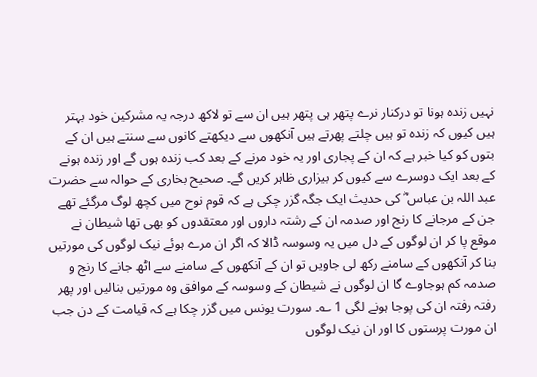نہیں زندہ ہونا تو درکنار نرے پتھر ہی پتھر ہیں ان سے تو لاکھ درجہ یہ مشرکین خود بہتر ہیں کیوں کہ زندہ تو ہیں چلتے پھرتے ہیں آنکھوں سے دیکھتے کانوں سے سنتے ہیں ان کے بتوں کو کیا خبر ہے کہ ان کے پجاری اور یہ خود مرنے کے بعد کب زندہ ہوں گے اور زندہ ہونے کے بعد ایک دوسرے سے کیوں کر بیزاری ظاہر کریں گے۔ صحیح بخاری کے حوالہ سے حضرت عبد اللہ بن عباس ؓ کی حدیث ایک جگہ گزر چکی ہے کہ قوم نوح میں کچھ لوگ مرگئے تھے جن کے مرجانے کا رنج اور صدمہ ان کے رشتہ داروں اور معتقدوں کو بھی تھا شیطان نے موقع پا کر ان لوگوں کے دل میں یہ وسوسہ ڈالا کہ اگر ان مرے ہوئے نیک لوگوں کی مورتیں بنا کر آنکھوں کے سامنے رکھ لی جاویں تو ان کے آنکھوں کے سامنے سے اٹھ جانے کا رنج و صدمہ کم ہوجاوے گا ان لوگوں نے شیطان کے وسوسہ کے موافق وہ مورتیں بنالیں اور پھر رفتہ رفتہ ان کی پوجا ہونے لگی 1 ؎۔ سورت یونس میں گزر چکا ہے کہ قیامت کے دن جب ان مورت پرستوں کا اور ان نیک لوگوں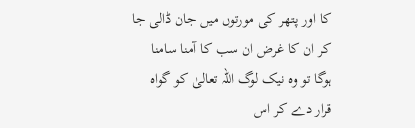کا اور پتھر کی مورتوں میں جان ڈالی جا کر ان کا غرض ان سب کا آمنا سامنا ہوگا تو وہ نیک لوگ اللہ تعالیٰ کو گواہ قرار دے کر اس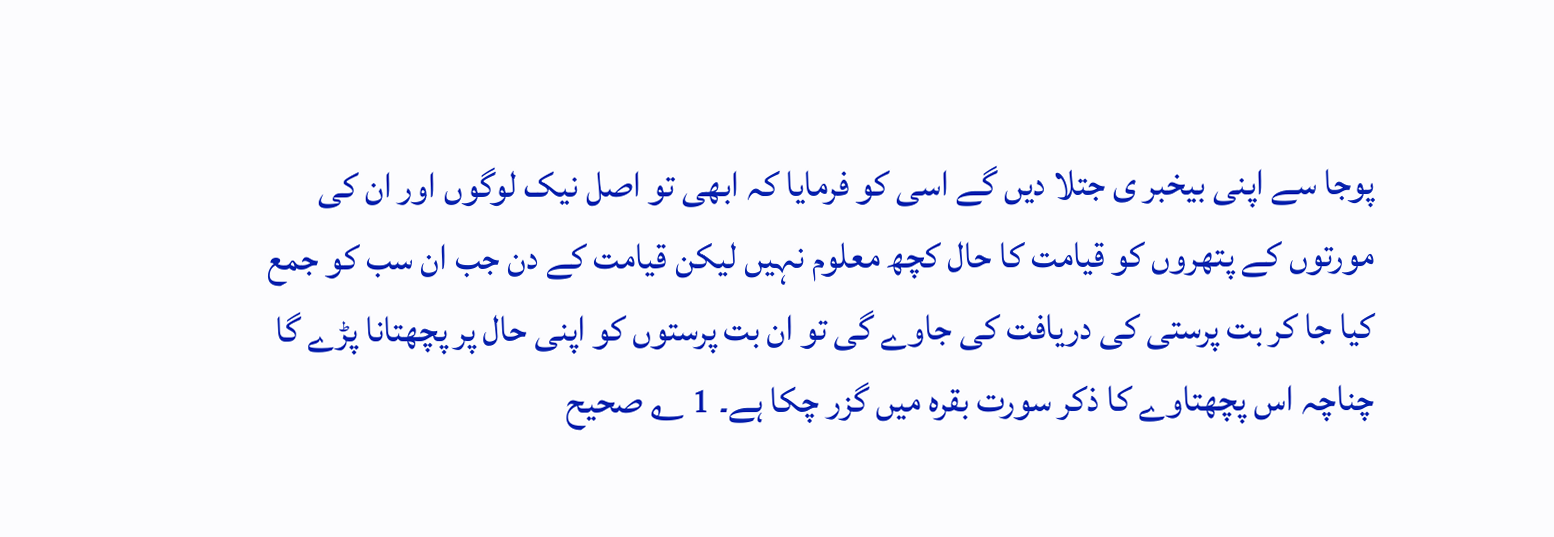پوجا سے اپنی بیخبر ی جتلا دیں گے اسی کو فرمایا کہ ابھی تو اصل نیک لوگوں اور ان کی مورتوں کے پتھروں کو قیامت کا حال کچھ معلوم نہیں لیکن قیامت کے دن جب ان سب کو جمع کیا جا کر بت پرستی کی دریافت کی جاوے گی تو ان بت پرستوں کو اپنی حال پر پچھتانا پڑے گا چناچہ اس پچھتاوے کا ذکر سورت بقرہ میں گزر چکا ہے۔ 1 ؎ صحیح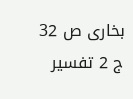بخاری ص 32 ج 2 تفسیر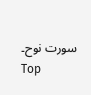سورت نوح۔
Top